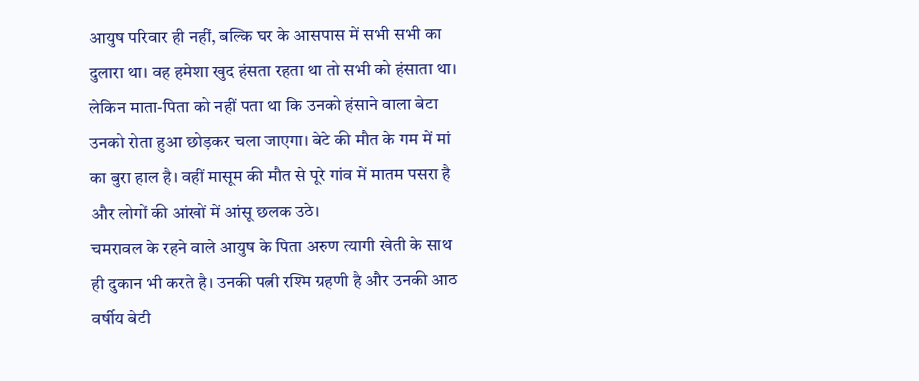आयुष परिवार ही नहीं, बल्कि घर के आसपास में सभी सभी का दुलारा था। वह हमेशा खुद हंसता रहता था तो सभी को हंसाता था। लेकिन माता-पिता को नहीं पता था कि उनको हंसाने वाला बेटा उनको रोता हुआ छोड़कर चला जाएगा। बेटे की मौत के गम में मां का बुरा हाल है। वहीं मासूम की मौत से पूरे गांव में मातम पसरा है और लोगों की आंखों में आंसू छलक उठे।
चमरावल के रहने वाले आयुष के पिता अरुण त्यागी खेती के साथ ही दुकान भी करते है। उनकी पत्नी रश्मि ग्रहणी है और उनकी आठ वर्षीय बेटी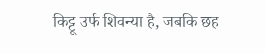किट्टू उर्फ शिवन्या है, जबकि छह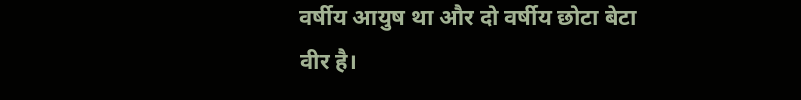वर्षीय आयुष था और दो वर्षीय छोटा बेटा वीर है।